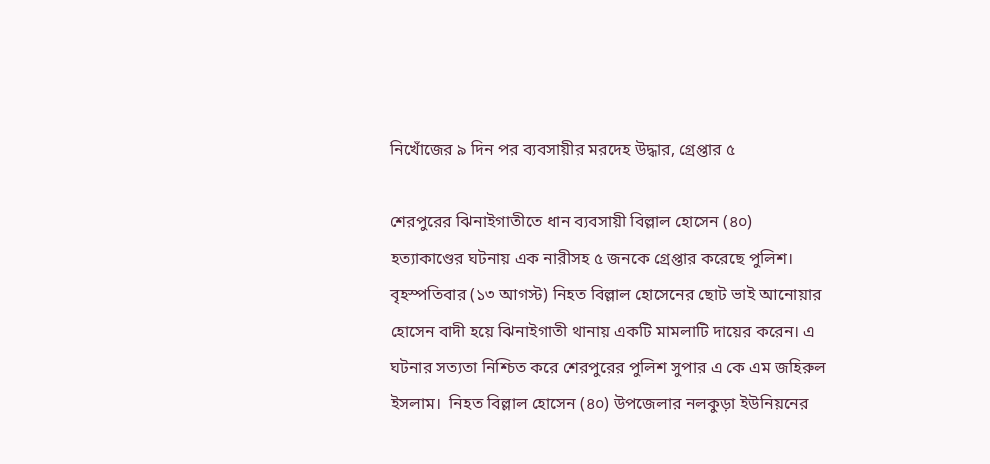নিখোঁজের ৯ দিন পর ব্যবসায়ীর মরদেহ উদ্ধার, গ্রেপ্তার ৫

শেরপুরের ঝিনাইগাতীতে ধান ব্যবসায়ী বিল্লাল হোসেন (৪০) হত্যাকাণ্ডের ঘটনায় এক নারীসহ ৫ জনকে গ্রেপ্তার করেছে পুলিশ। বৃহস্পতিবার (১৩ আগস্ট) নিহত বিল্লাল হোসেনের ছোট ভাই আনোয়ার হোসেন বাদী হয়ে ঝিনাইগাতী থানায় একটি মামলাটি দায়ের করেন। এ ঘটনার সত্যতা নিশ্চিত করে শেরপুরের পুলিশ সুপার এ কে এম জহিরুল ইসলাম।  নিহত বিল্লাল হোসেন (৪০) উপজেলার নলকুড়া ইউনিয়নের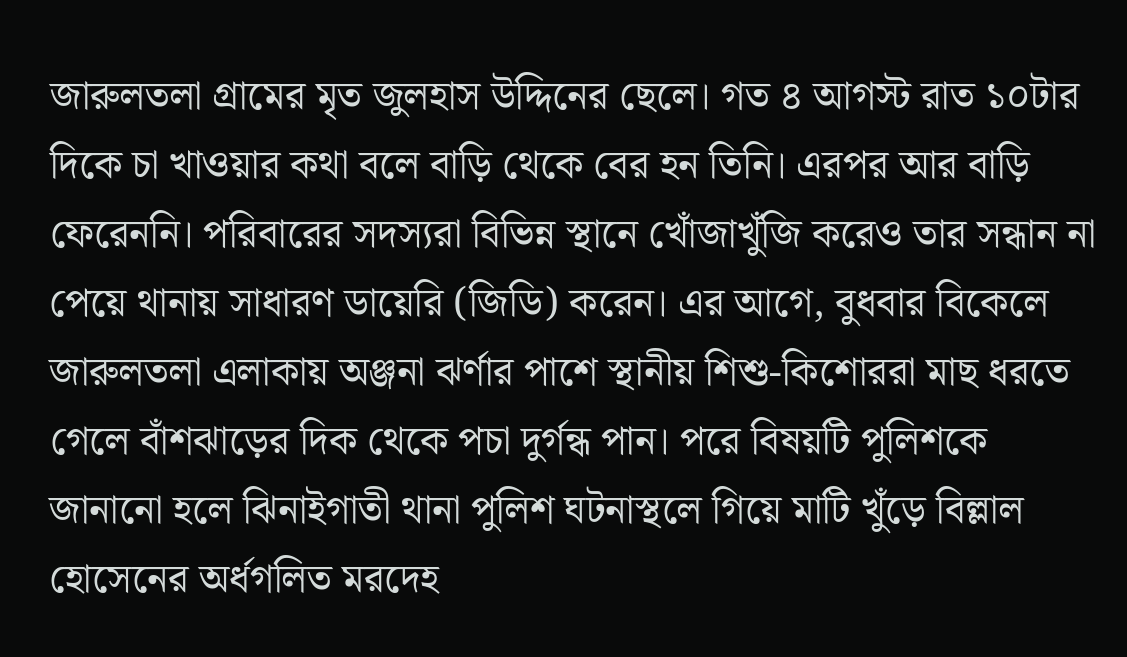জারুলতলা গ্রামের মৃত জুলহাস উদ্দিনের ছেলে। গত ৪ আগস্ট রাত ১০টার দিকে চা খাওয়ার কথা বলে বাড়ি থেকে বের হন তিনি। এরপর আর বাড়ি ফেরেননি। পরিবারের সদস্যরা বিভিন্ন স্থানে খোঁজাখুঁজি করেও তার সন্ধান না পেয়ে থানায় সাধারণ ডায়েরি (জিডি) করেন। এর আগে, বুধবার বিকেলে জারুলতলা এলাকায় অঞ্জনা ঝর্ণার পাশে স্থানীয় শিশু-কিশোররা মাছ ধরতে গেলে বাঁশঝাড়ের দিক থেকে পচা দুর্গন্ধ পান। পরে বিষয়টি পুলিশকে জানানো হলে ঝিনাইগাতী থানা পুলিশ ঘটনাস্থলে গিয়ে মাটি খুঁড়ে বিল্লাল হোসেনের অর্ধগলিত মরদেহ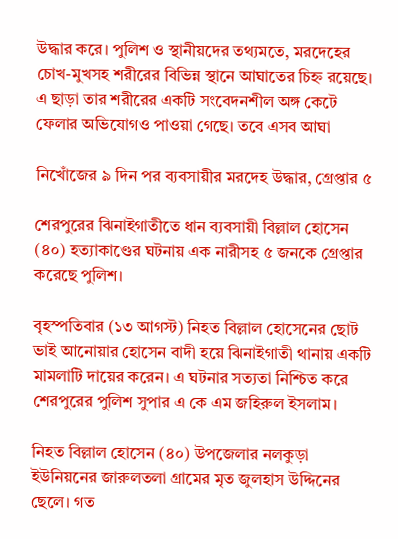উদ্ধার করে। পুলিশ ও স্থানীয়দের তথ্যমতে, মরদেহের চোখ-মুখসহ শরীরের বিভিন্ন স্থানে আঘাতের চিহ্ন রয়েছে। এ ছাড়া তার শরীরের একটি সংবেদনশীল অঙ্গ কেটে ফেলার অভিযোগও পাওয়া গেছে। তবে এসব আঘা

নিখোঁজের ৯ দিন পর ব্যবসায়ীর মরদেহ উদ্ধার, গ্রেপ্তার ৫

শেরপুরের ঝিনাইগাতীতে ধান ব্যবসায়ী বিল্লাল হোসেন (৪০) হত্যাকাণ্ডের ঘটনায় এক নারীসহ ৫ জনকে গ্রেপ্তার করেছে পুলিশ।

বৃহস্পতিবার (১৩ আগস্ট) নিহত বিল্লাল হোসেনের ছোট ভাই আনোয়ার হোসেন বাদী হয়ে ঝিনাইগাতী থানায় একটি মামলাটি দায়ের করেন। এ ঘটনার সত্যতা নিশ্চিত করে শেরপুরের পুলিশ সুপার এ কে এম জহিরুল ইসলাম।

নিহত বিল্লাল হোসেন (৪০) উপজেলার নলকুড়া ইউনিয়নের জারুলতলা গ্রামের মৃত জুলহাস উদ্দিনের ছেলে। গত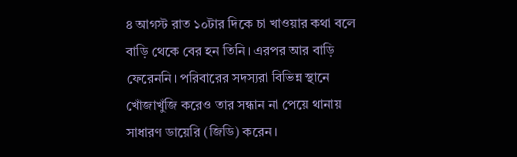৪ আগস্ট রাত ১০টার দিকে চা খাওয়ার কথা বলে বাড়ি থেকে বের হন তিনি। এরপর আর বাড়ি ফেরেননি। পরিবারের সদস্যরা বিভিন্ন স্থানে খোঁজাখুঁজি করেও তার সন্ধান না পেয়ে থানায় সাধারণ ডায়েরি (জিডি) করেন।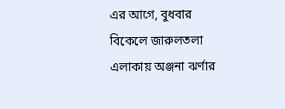এর আগে, বুধবার বিকেলে জারুলতলা এলাকায় অঞ্জনা ঝর্ণার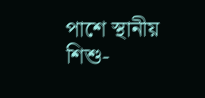পাশে স্থানীয় শিশু-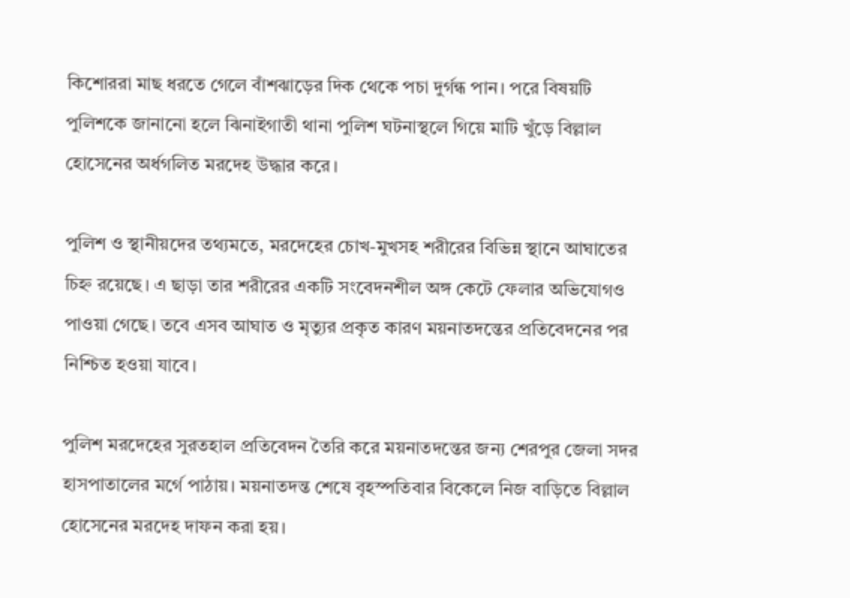কিশোররা মাছ ধরতে গেলে বাঁশঝাড়ের দিক থেকে পচা দুর্গন্ধ পান। পরে বিষয়টি পুলিশকে জানানো হলে ঝিনাইগাতী থানা পুলিশ ঘটনাস্থলে গিয়ে মাটি খুঁড়ে বিল্লাল হোসেনের অর্ধগলিত মরদেহ উদ্ধার করে।

পুলিশ ও স্থানীয়দের তথ্যমতে, মরদেহের চোখ-মুখসহ শরীরের বিভিন্ন স্থানে আঘাতের চিহ্ন রয়েছে। এ ছাড়া তার শরীরের একটি সংবেদনশীল অঙ্গ কেটে ফেলার অভিযোগও পাওয়া গেছে। তবে এসব আঘাত ও মৃত্যুর প্রকৃত কারণ ময়নাতদন্তের প্রতিবেদনের পর নিশ্চিত হওয়া যাবে।

পুলিশ মরদেহের সুরতহাল প্রতিবেদন তৈরি করে ময়নাতদন্তের জন্য শেরপুর জেলা সদর হাসপাতালের মর্গে পাঠায়। ময়নাতদন্ত শেষে বৃহস্পতিবার বিকেলে নিজ বাড়িতে বিল্লাল হোসেনের মরদেহ দাফন করা হয়।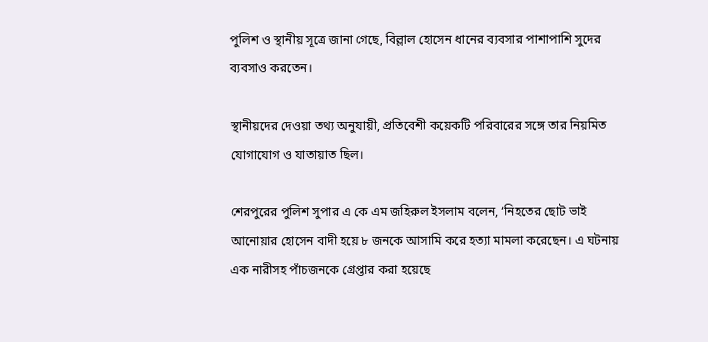পুলিশ ও স্থানীয় সূত্রে জানা গেছে, বিল্লাল হোসেন ধানের ব্যবসার পাশাপাশি সুদের ব্যবসাও করতেন।

স্থানীয়দের দেওয়া তথ্য অনুযায়ী, প্রতিবেশী কয়েকটি পরিবারের সঙ্গে তার নিয়মিত যোগাযোগ ও যাতায়াত ছিল।

শেরপুরের পুলিশ সুপার এ কে এম জহিরুল ইসলাম বলেন, ‘নিহতের ছোট ভাই আনোয়ার হোসেন বাদী হয়ে ৮ জনকে আসামি করে হত্যা মামলা করেছেন। এ ঘটনায় এক নারীসহ পাঁচজনকে গ্রেপ্তার করা হয়েছে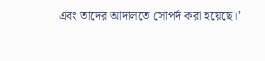এবং তাদের আদালতে সোপর্দ করা হয়েছে।’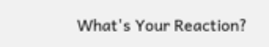What's Your Reaction?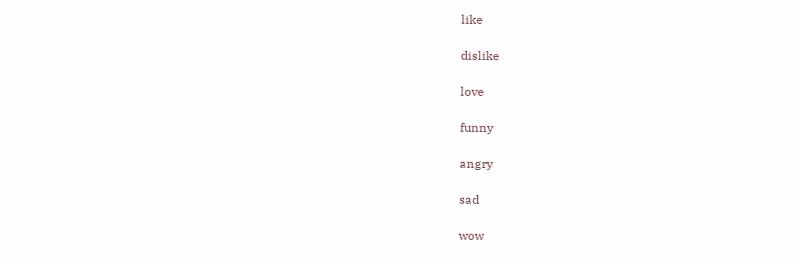like

dislike

love

funny

angry

sad

wow